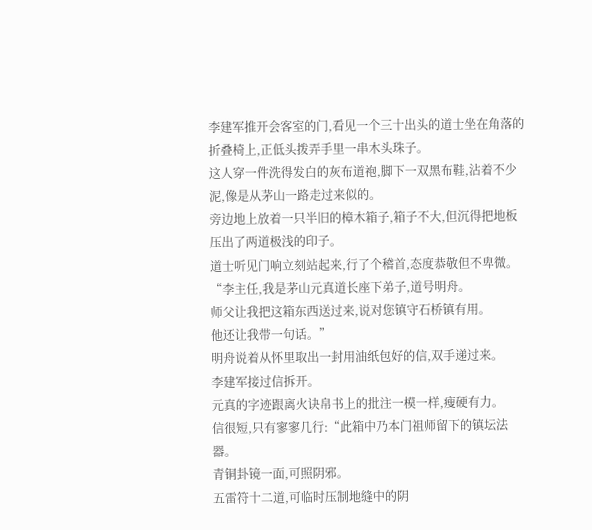李建军推开会客室的门,看见一个三十出头的道士坐在角落的折叠椅上,正低头拨弄手里一串木头珠子。
这人穿一件洗得发白的灰布道袍,脚下一双黑布鞋,沾着不少泥,像是从茅山一路走过来似的。
旁边地上放着一只半旧的樟木箱子,箱子不大,但沉得把地板压出了两道极浅的印子。
道士听见门响立刻站起来,行了个稽首,态度恭敬但不卑微。
“李主任,我是茅山元真道长座下弟子,道号明舟。
师父让我把这箱东西送过来,说对您镇守石桥镇有用。
他还让我带一句话。”
明舟说着从怀里取出一封用油纸包好的信,双手递过来。
李建军接过信拆开。
元真的字迹跟离火诀帛书上的批注一模一样,瘦硬有力。
信很短,只有寥寥几行:“此箱中乃本门祖师留下的镇坛法器。
青铜卦镜一面,可照阴邪。
五雷符十二道,可临时压制地缝中的阴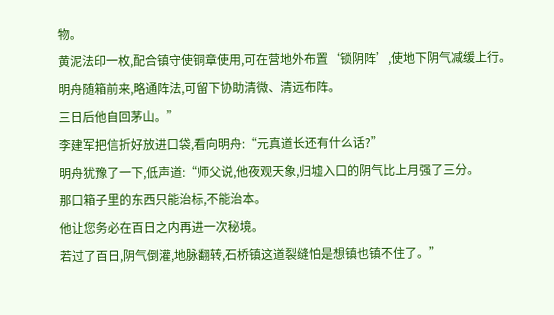物。
黄泥法印一枚,配合镇守使铜章使用,可在营地外布置‘锁阴阵’,使地下阴气减缓上行。
明舟随箱前来,略通阵法,可留下协助清微、清远布阵。
三日后他自回茅山。”
李建军把信折好放进口袋,看向明舟:“元真道长还有什么话?”
明舟犹豫了一下,低声道:“师父说,他夜观天象,归墟入口的阴气比上月强了三分。
那口箱子里的东西只能治标,不能治本。
他让您务必在百日之内再进一次秘境。
若过了百日,阴气倒灌,地脉翻转,石桥镇这道裂缝怕是想镇也镇不住了。”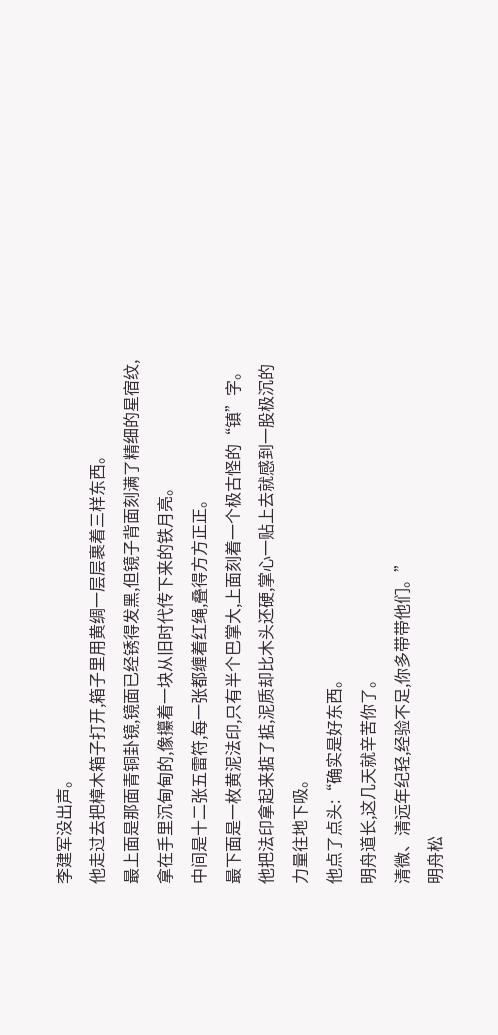李建军没出声。
他走过去把樟木箱子打开,箱子里用黄绸一层层裹着三样东西。
最上面是那面青铜卦镜,镜面已经锈得发黑,但镜子背面刻满了精细的星宿纹,拿在手里沉甸甸的,像攥着一块从旧时代传下来的铁月亮。
中间是十二张五雷符,每一张都缠着红绳,叠得方方正正。
最下面是一枚黄泥法印,只有半个巴掌大,上面刻着一个极古怪的“镇”字。
他把法印拿起来掂了掂,泥质却比木头还硬,掌心一贴上去就感到一股极沉的力量往地下吸。
他点了点头:“确实是好东西。
明舟道长,这几天就辛苦你了。
清微、清远年纪轻,经验不足,你多带带他们。”
明舟松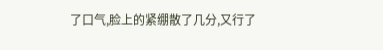了口气,脸上的紧绷散了几分,又行了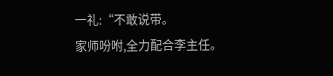一礼:“不敢说带。
家师吩咐,全力配合李主任。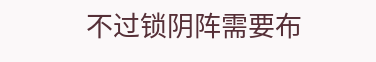不过锁阴阵需要布